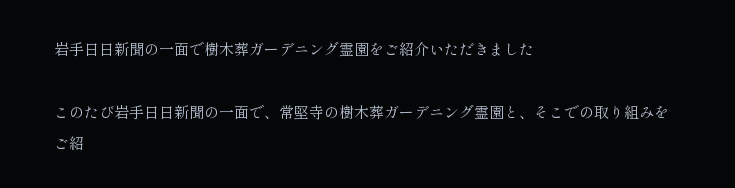岩手日日新聞の一面で樹木葬ガーデニング霊園をご紹介いただきました

このたび岩手日日新聞の一面で、常堅寺の樹木葬ガーデニング霊園と、そこでの取り組みをご紹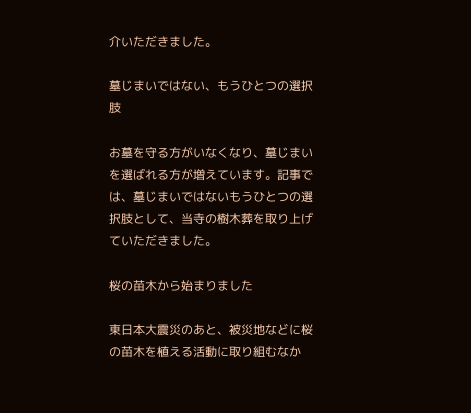介いただきました。

墓じまいではない、もうひとつの選択肢

お墓を守る方がいなくなり、墓じまいを選ばれる方が増えています。記事では、墓じまいではないもうひとつの選択肢として、当寺の樹木葬を取り上げていただきました。

桜の苗木から始まりました

東日本大震災のあと、被災地などに桜の苗木を植える活動に取り組むなか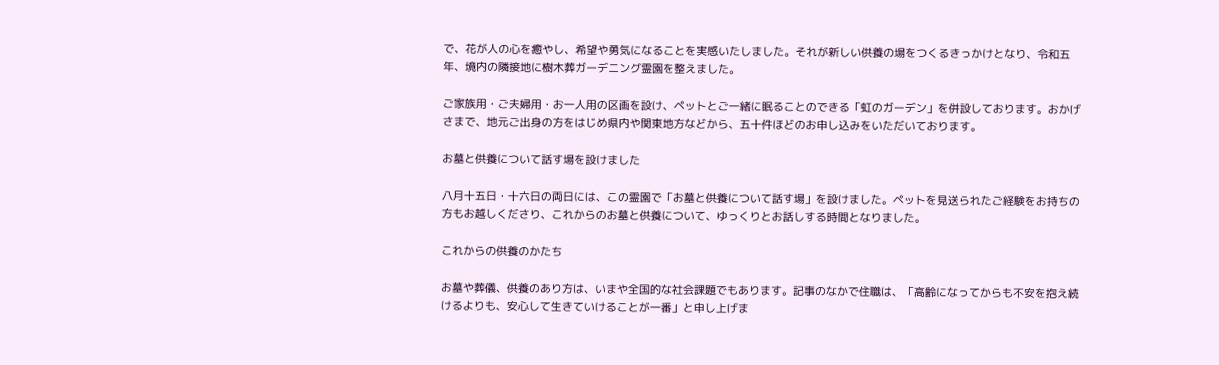で、花が人の心を癒やし、希望や勇気になることを実感いたしました。それが新しい供養の場をつくるきっかけとなり、令和五年、境内の隣接地に樹木葬ガーデニング霊園を整えました。

ご家族用・ご夫婦用・お一人用の区画を設け、ペットとご一緒に眠ることのできる「虹のガーデン」を併設しております。おかげさまで、地元ご出身の方をはじめ県内や関東地方などから、五十件ほどのお申し込みをいただいております。

お墓と供養について話す場を設けました

八月十五日・十六日の両日には、この霊園で「お墓と供養について話す場」を設けました。ペットを見送られたご経験をお持ちの方もお越しくださり、これからのお墓と供養について、ゆっくりとお話しする時間となりました。

これからの供養のかたち

お墓や葬儀、供養のあり方は、いまや全国的な社会課題でもあります。記事のなかで住職は、「高齢になってからも不安を抱え続けるよりも、安心して生きていけることが一番」と申し上げま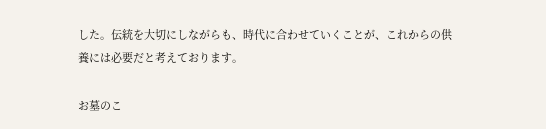した。伝統を大切にしながらも、時代に合わせていくことが、これからの供養には必要だと考えております。

お墓のこ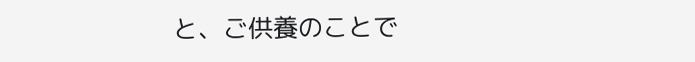と、ご供養のことで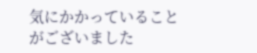気にかかっていることがございました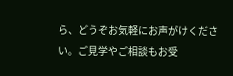ら、どうぞお気軽にお声がけください。ご見学やご相談もお受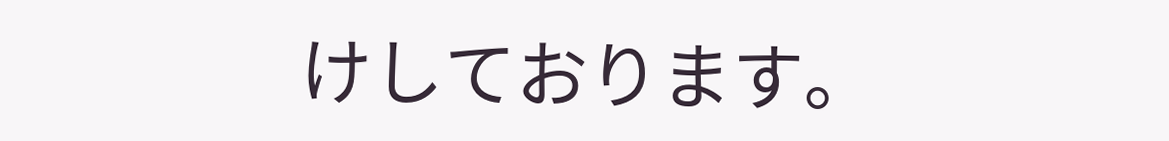けしております。